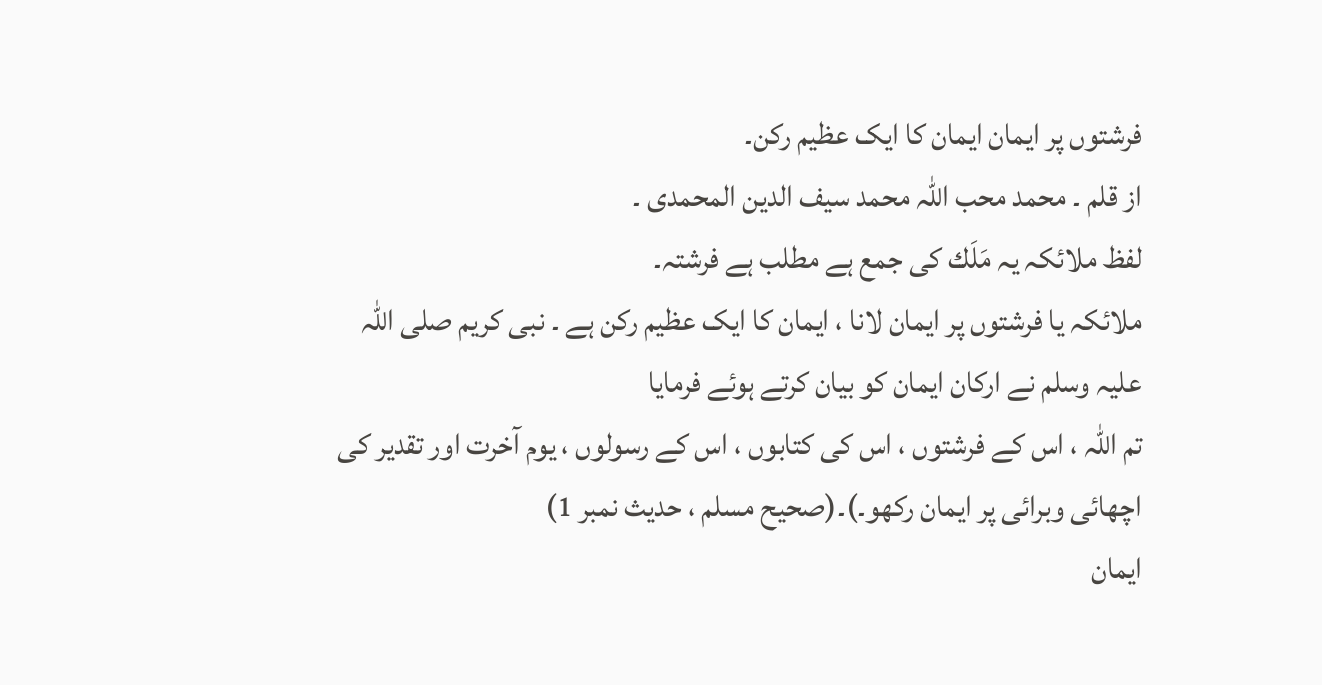فرشتوں پر ایمان ایمان کا ایک عظیم رکن۔
از قلم ۔ محمد محب اللہ محمد سیف الدین المحمدی ۔
لفظ ملائکہ یہ مَلَك کی جمع ہے مطلب ہے فرشتہ۔
ملائکہ یا فرشتوں پر ایمان لانا ، ایمان کا ایک عظیم رکن ہے ۔ نبی کریم صلی اللہ علیہ وسلم نے ارکان ایمان کو بیان کرتے ہوئے فرمایا
تم اللہ ، اس کے فرشتوں ، اس کی کتابوں ، اس کے رسولوں ، یوم آخرت اور تقدیر کی اچھائی وبرائی پر ایمان رکھو۔)۔(صحیح مسلم ، حدیث نمبر 1)
ایمان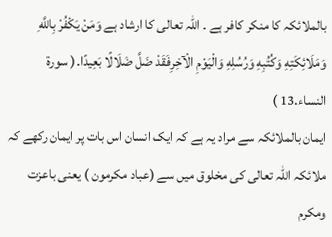بالملائکہ کا منکر کافر ہے ۔ اللہ تعالی کا ارشاد ہے وَمَنْ يَكْفُرْ بِاللَّهِ وَمَلَائِكَتِهِ وَكُتُبِهِ وَرُسُلِهِ وَالْيَوْمِ الْآخِرِفَقَدْ ضَلَّ ضَلَالًا بَعِيدًا۔( سورة النساء.13 )
ایمان بالملائکہ سے مراد یہ ہے کہ ایک انسان اس بات پر ایمان رکھے کہ ملائکہ اللہ تعالی کی مخلوق میں سے (عباد مکرمون ) یعنی باعزت ومکرم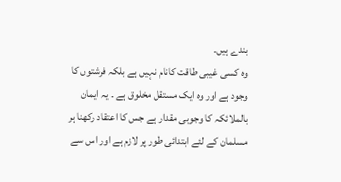بندے ہیں۔
وہ کسی غیبی طاقت کانام نہیں ہے بلکہ فرشتوں کا وجود ہے اور وہ ایک مستقل مخلوق ہے ۔ یہ ایمان بالملائکہ کا وجوبی مقدار ہے جس کا اعتقاد رکھنا ہر مسلمان کے لئے ابتدائی طور پر لازم ہے اور اس سے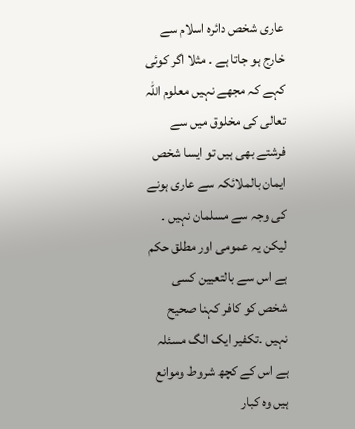عاری شخص دائرہ اسلام سے خارج ہو جاتا ہے ۔ مثلا اگر کوئی کہے کہ مجھے نہیں معلوم اللہ تعالی کی مخلوق میں سے فرشتے بھی ہیں تو ایسا شخص ایمان بالملائکہ سے عاری ہونے کی وجہ سے مسلمان نہیں ۔ لیکن یہ عمومی اور مطلق حکم ہے اس سے بالتعیین کسی شخص کو کافر کہنا صحیح نہیں ۔تکفیر ایک الگ مسئلہ ہے اس کے کچھ شروط وموانع ہیں وہ کبار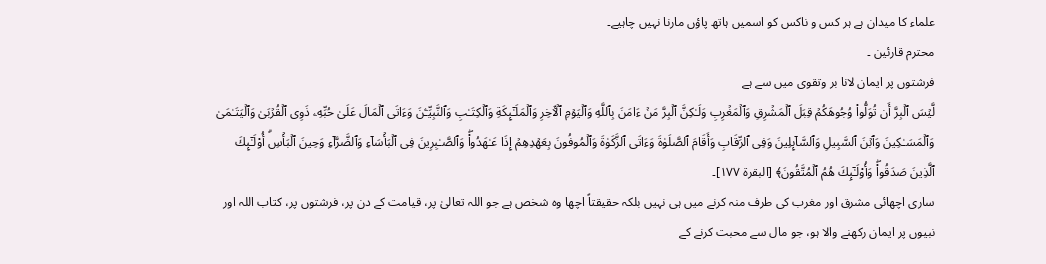علماء کا میدان ہے ہر کس و ناکس کو اسمیں ہاتھ پاؤں مارنا نہیں چاہیے۔
محترم قارئین ۔
فرشتوں پر ایمان لانا بر وتقوی میں سے ہے
لَّیۡسَ ٱلۡبِرَّ أَن تُوَلُّوا۟ وُجُوهَكُمۡ قِبَلَ ٱلۡمَشۡرِقِ وَٱلۡمَغۡرِبِ وَلَـٰكِنَّ ٱلۡبِرَّ مَنۡ ءَامَنَ بِٱللَّهِ وَٱلۡیَوۡمِ ٱلۡـَٔاخِرِ وَٱلۡمَلَـٰۤىِٕكَةِ وَٱلۡكِتَـٰبِ وَٱلنَّبِیِّـۧنَ وَءَاتَى ٱلۡمَالَ عَلَىٰ حُبِّهِۦ ذَوِی ٱلۡقُرۡبَىٰ وَٱلۡیَتَـٰمَىٰ وَٱلۡمَسَـٰكِینَ وَٱبۡنَ ٱلسَّبِیلِ وَٱلسَّاۤىِٕلِینَ وَفِی ٱلرِّقَابِ وَأَقَامَ ٱلصَّلَوٰةَ وَءَاتَى ٱلزَّكَوٰةَ وَٱلۡمُوفُونَ بِعَهۡدِهِمۡ إِذَا عَـٰهَدُوا۟ۖ وَٱلصَّـٰبِرِینَ فِی ٱلۡبَأۡسَاۤءِ وَٱلضَّرَّاۤءِ وَحِینَ ٱلۡبَأۡسِۗ أُو۟لَـٰۤىِٕكَ ٱلَّذِینَ صَدَقُوا۟ۖ وَأُو۟لَـٰۤىِٕكَ هُمُ ٱلۡمُتَّقُونَ﴾ [البقرة ١٧٧]۔
ساری اچھائی مشرق اور مغرب کی طرف منہ کرنے میں ہی نہیں بلکہ حقیقتاً اچھا وہ شخص ہے جو اللہ تعالیٰ پر، قیامت کے دن پر، فرشتوں پر، کتاب اللہ اور نبیوں پر ایمان رکھنے والا ہو، جو مال سے محبت کرنے کے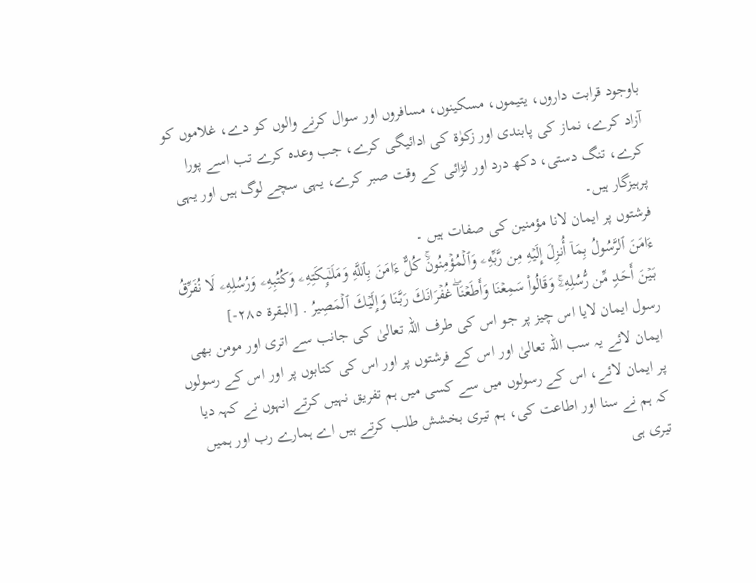باوجود قرابت داروں، یتیموں، مسکینوں، مسافروں اور سوال کرنے والوں کو دے، غلاموں کو آزاد کرے، نماز کی پابندی اور زکوٰۃ کی ادائیگی کرے، جب وعدہ کرے تب اسے پورا کرے، تنگ دستی، دکھ درد اور لڑائی کے وقت صبر کرے، یہی سچے لوگ ہیں اور یہی پرہیزگار ہیں۔
فرشتوں پر ایمان لانا مؤمنین کی صفات ہیں ۔
ءَامَنَ ٱلرَّسُولُ بِمَاۤ أُنزِلَ إِلَیۡهِ مِن رَّبِّهِۦ وَٱلۡمُؤۡمِنُونَۚ كُلٌّ ءَامَنَ بِٱللَّهِ وَمَلَـٰۤىِٕكَتِهِۦ وَكُتُبِهِۦ وَرُسُلِهِۦ لَا نُفَرِّقُ بَیۡنَ أَحَدࣲ مِّن رُّسُلِهِۦۚ وَقَالُوا۟ سَمِعۡنَا وَأَطَعۡنَاۖ غُفۡرَانَكَ رَبَّنَا وَإِلَیۡكَ ٱلۡمَصِیرُ . [البقرة ٢٨٥-]
رسول ایمان لایا اس چیز پر جو اس کی طرف اللہ تعالیٰ کی جانب سے اتری اور مومن بھی ایمان لائے یہ سب اللہ تعالیٰ اور اس کے فرشتوں پر اور اس کی کتابوں پر اور اس کے رسولوں پر ایمان لائے، اس کے رسولوں میں سے کسی میں ہم تفریق نہیں کرتے انہوں نے کہہ دیا کہ ہم نے سنا اور اطاعت کی، ہم تیری بخشش طلب کرتے ہیں اے ہمارے رب اور ہمیں تیری ہی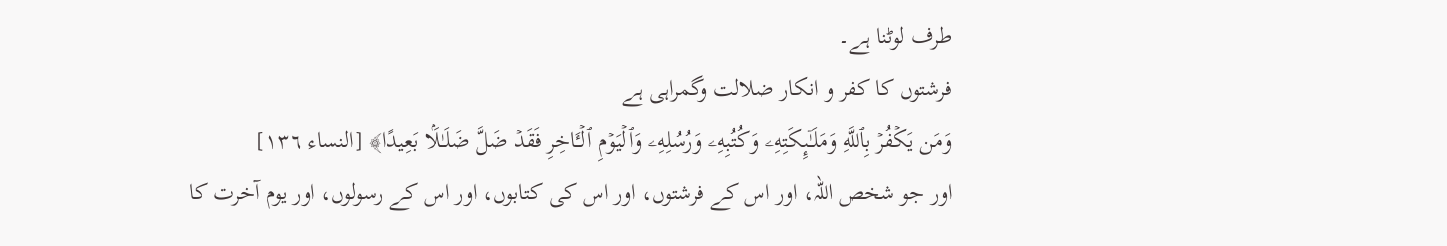طرف لوٹنا ہے۔
فرشتوں کا کفر و انکار ضلالت وگمراہی ہے
وَمَن یَكۡفُرۡ بِٱللَّهِ وَمَلَـٰۤىِٕكَتِهِۦ وَكُتُبِهِۦ وَرُسُلِهِۦ وَٱلۡیَوۡمِ ٱلۡـَٔاخِرِ فَقَدۡ ضَلَّ ضَلَـٰلَۢا بَعِیدًا﴾ [النساء ١٣٦]
اور جو شخص اللہ، اور اس کے فرشتوں، اور اس کی کتابوں، اور اس کے رسولوں، اور یوم آخرت کا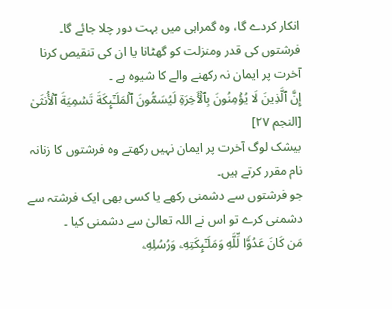انکار کردے گا، وہ گمراہی میں بہت دور چلا جائے گا۔
فرشتوں کی قدر ومنزلت کو گھٹانا یا ان کی تنقیص کرنا آخرت پر ایمان نہ رکھنے والے کا شیوہ ہے ۔
إِنَّ ٱلَّذِینَ لَا یُؤۡمِنُونَ بِٱلۡـَٔاخِرَةِ لَیُسَمُّونَ ٱلۡمَلَـٰۤىِٕكَةَ تَسۡمِیَةَ ٱلۡأُنثَىٰ [النجم ٢٧]
بیشک لوگ آخرت پر ایمان نہیں رکھتے وہ فرشتوں کا زنانہ نام مقرر کرتے ہیں۔
جو فرشتوں سے دشمنی رکھے یا کسی بھی ایک فرشتہ سے دشمنی کرے تو اس نے اللہ تعالیٰ سے دشمنی کیا ۔
مَن كَانَ عَدُوࣰّا لِّلَّهِ وَمَلَـٰۤىِٕكَتِهِۦ وَرُسُلِهِۦ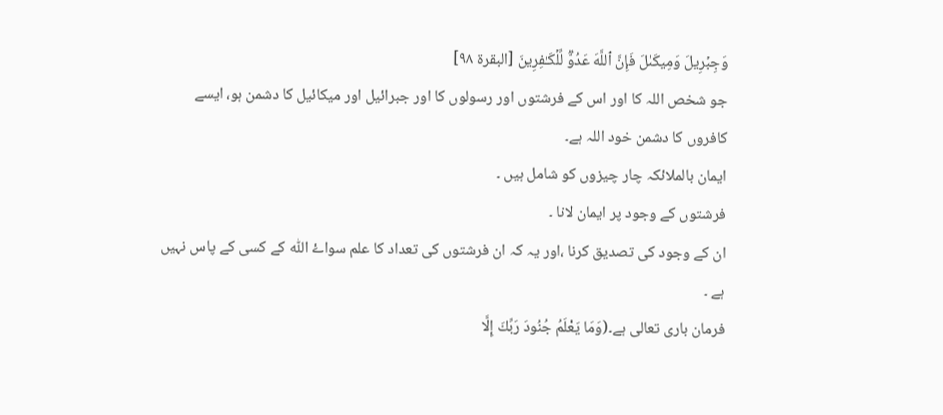وَجِبۡرِیلَ وَمِیكَىٰلَ فَإِنَّ ٱللَّهَ عَدُوࣱّ لِّلۡكَـٰفِرِینَ [البقرة ٩٨]
جو شخص اللہ کا اور اس کے فرشتوں اور رسولوں کا اور جبرائیل اور میکائیل کا دشمن ہو، ایسے کافروں کا دشمن خود اللہ ہے۔
ایمان بالملائکہ چار چیزوں کو شامل ہیں ۔
فرشتوں کے وجود پر ایمان لانا ۔
ان کے وجود کی تصدیق کرنا ،اور یہ کہ ان فرشتوں کی تعداد کا علم سواۓ اللّٰہ کے کسی کے پاس نہیں ہے ۔
فرمان باری تعالی ہے۔(وَمَا يَعْلَمُ جُنُودَ رَبِّكَ إِلَّا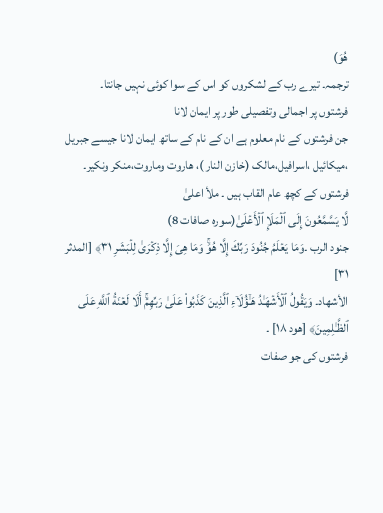هُوَ)
ترجمہ۔ تیرے رب کے لشکروں کو اس کے سوا کوئی نہیں جانتا۔
فرشتوں پر اجمالی وتفصیلی طور پر ایمان لانا
جن فرشتوں کے نام معلوم ہے ان کے نام کے ساتھ ایمان لانا جیسے جبریل ،میکائیل ،اسرافیل،مالک (خازن النار )، ھاروت وماروت،منکر ونکیر۔
فرشتوں کے کچھ عام القاب ہیں ۔ ملأ اعلیٰ
لَّا یَسَّمَّعُونَ إِلَى ٱلۡمَلَإِ ٱلۡأَعۡلَىٰ(سورہ صافات 8)
جنود الرب ۔وَمَا یَعۡلَمُ جُنُودَ رَبِّكَ إِلَّا هُوَۚ وَمَا هِیَ إِلَّا ذِكۡرَىٰ لِلۡبَشَرِ ٣١﴾ [المدثر ٣١]
الأشهاد۔ وَیَقُولُ ٱلۡأَشۡهَـٰدُ هَـٰۤؤُلَاۤءِ ٱلَّذِینَ كَذَبُوا۟ عَلَىٰ رَبِّهِمۡۚ أَلَا لَعۡنَةُ ٱللَّهِ عَلَى ٱلظَّـٰلِمِینَ﴾ [هود ١٨] ۔
فرشتوں کی جو صفات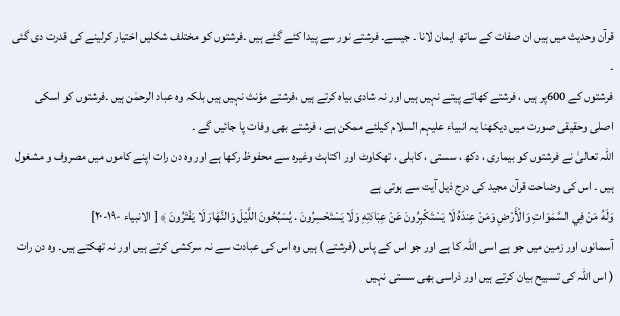قرآن وحدیث میں ہیں ان صفات کے ساتھ ایمان لانا ۔ جیسے۔ فرشتے نور سے پیدا کئے گئے ہیں ۔فرشتوں کو مختلف شکلیں اختیار کرلینے کی قدرت دی گئی ۔
فرشتوں کے 600پر ہیں ، فرشتے کھاتے پیتے نہیں ہیں اور نہ شادی بیاہ کرتے ہیں ،فرشتے مؤنث نہیں ہیں بلکہ وہ عباد الرحمٰن ہیں ۔فرشتوں کو اسکی اصلی وحقیقی صورت میں دیکھنا یہ انبیاء علیہم السلام کیلئے ممکن ہے ، فرشتے بھی وفات پا جائیں گے ۔
اللہ تعالیٰ نے فرشتوں کو بیماری ، دکھ ، سستی ، کابلی ، تھکاوٹ اور اکتاہٹ وغیرہ سے محفوظ رکھا ہے اور وہ دن رات اپنے کاموں میں مصروف و مشغول ہیں ۔ اس کی وضاحت قرآن مجید کی درج ذیل آیت سے ہوتی ہے
وَلَهُ مَنْ فِي السَّمَوَاتِ وَالْأَرْضِ وَمَنْ عِندَهُ لَا يَسْتَكْبِرُونَ عَنْ عِبَادَتِهِ وَلَا يَسْتَحْسِرُونَ . يُسَبِّحُونَ اللَّيْلَ وَالنَّهَارَ لَا يَفْتَرُونَ ﴾ [ الانبياء -۱۹-۲۰]
آسمانوں اور زمین میں جو ہے اسی اللہ کا ہے اور جو اس کے پاس (فرشتے ) ہیں وہ اس کی عبادت سے نہ سرکشی کرتے ہیں اور نہ تھکتے ہیں۔ وہ دن رات ( اس اللہ کی تسبیح بیان کرتے ہیں اور ذراسی بھی سستی نہیں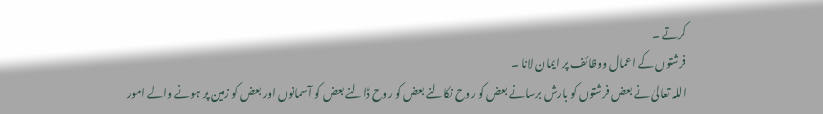کرتے ۔
فرشتوں کے اعمال ووظائف پر ایمان لانا ۔
اللہ تعالیٰ نے بعض فرشتوں کو بارش برسانے بعض کو روح نکالنے بعض کو روح ڈالنے بعض کو آسمانوں اور بعض کو زمین پر ہونے والے امور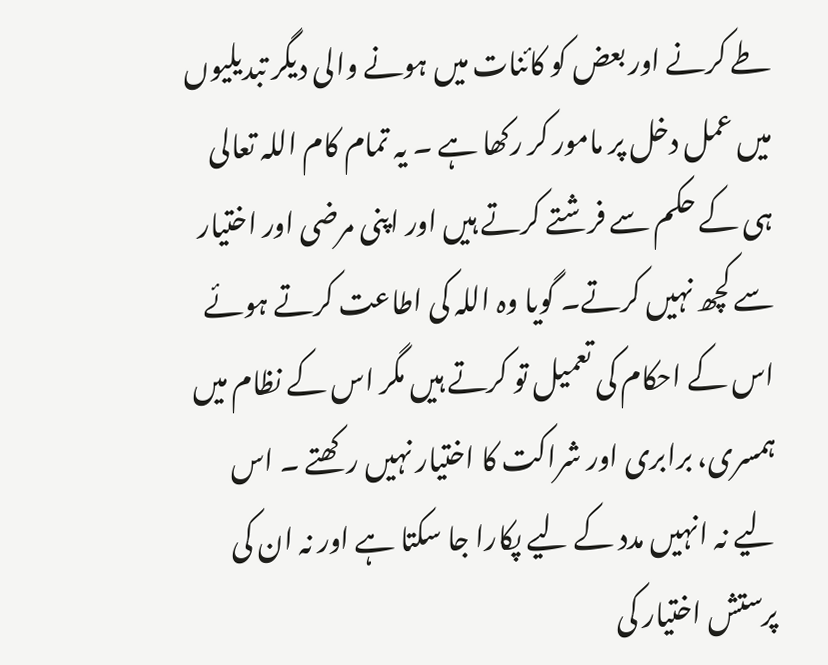طے کرنے اور بعض کو کائنات میں ہونے والی دیگر تبدیلیوں میں عمل دخل پر مامور کر رکھا ہے ۔ یہ تمام کام اللہ تعالی ہی کے حکم سے فرشتے کرتے ہیں اور اپنی مرضی اور اختیار سے کچھ نہیں کرتے۔ گویا وہ اللہ کی اطاعت کرتے ہوئے اس کے احکام کی تعمیل تو کرتے ہیں مگر اس کے نظام میں ہمسری، برابری اور شراکت کا اختیار نہیں رکھتے ۔ اس لیے نہ انہیں مدد کے لیے پکارا جا سکتا ہے اور نہ ان کی پرستش اختیار کی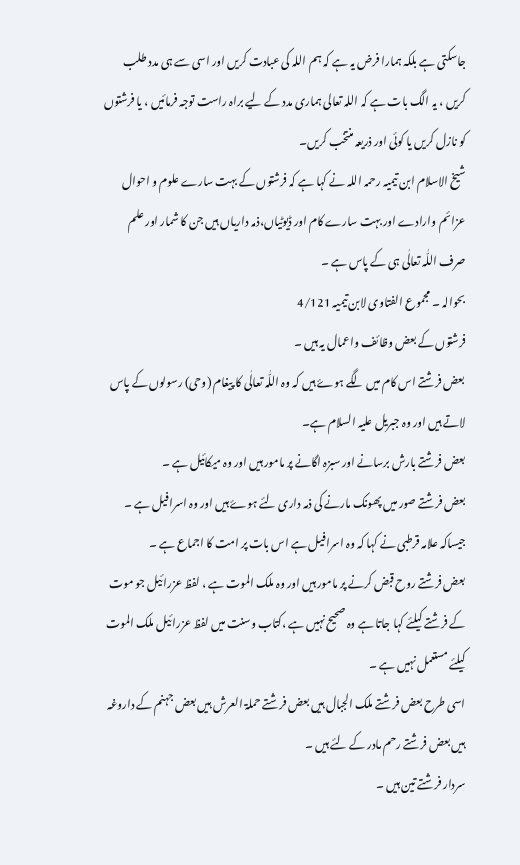جاسکتی ہے بلکہ ہمارا فرض یہ ہے کہ ہم اللہ کی عبادت کریں اور اسی سے ہی مدد طلب کریں ، یہ الگ بات ہے کہ اللہ تعالی ہماری مدد کے لیے براہ راست توجہ فرمائیں ، یا فرشتوں کو نازل کریں یا کوئی اور ذریعہ منتخب کریں۔
شیخ الاسلام ابن تیمیہ رحمہ اللہ نے کہا ہے کہ فرشتوں کے بہت سارے علوم و احوال عزائم وارادے اور بہت سارے کام اور ڈیوٹیاں،ذمہ داریاں ہیں جن کا شمار اور علم صرف اللّٰہ تعالٰی ہی کے پاس ہے ۔
بحوالہ ۔ مجموع الفتاوی لابن تیمیہ 4/121
فرشتوں کے بعض وظائف واعمال یہ ہیں ۔
بعض فرشتے اس کام میں لگے ہوۓ ہیں کہ وہ اللّٰہ تعالٰی کا پیغام (وحی) رسولوں کے پاس لاتے ہیں اور وہ جبریل علیہ السلام ہے۔
بعض فرشتے بارش برسانے اور سبزہ اگانے پر مامور ہیں اور وہ میکائیل ہے ۔
بعض فرشتے صور میں پھونک مارنے کی ذمہ داری لئے ہوۓ ہیں اور وہ اسرافیل ہے ۔ جیساکہ علامہ قرطبی نے کہا کہ وہ اسرافیل ہے اس بات پر امت کا اجماع ہے ۔
بعض فرشتے روح قبض کرنے پر مامور ہیں اور وہ ملک الموت ہے ، لفظ عزرائیل جو موت کے فرشتے کیلئے کہا جاتا ہے وہ صحیح نہیں ہے ،کتاب وسنت میں لفظ عزرائیل ملک الموت کیلئے مستعمل نہیں ہے ۔
اسی طرح بعض فرشتے ملک الجبال ہیں بعض فرشتے حملۃ العرش ہیں بعض جہنم کے داروغہ ہیں بعض فرشتے رحم مادر کے لئے ہیں ۔
سردار فرشتے تین ہیں ۔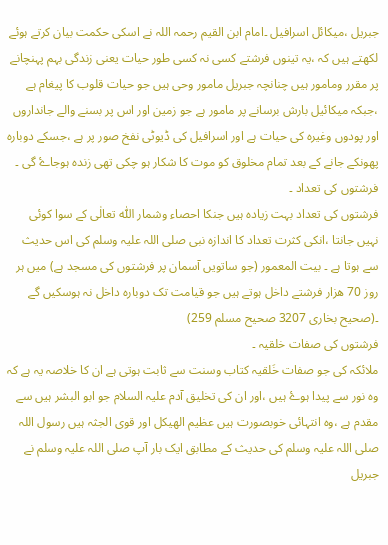جبریل ،میکائل اسرافیل ۔امام ابن القیم رحمہ اللہ نے اسکی حکمت بیان کرتے ہوئے لکھتے ہیں کہ ،یہ تینوں فرشتے کسی نہ کسی طور حیات یعنی زندگی بہم پہنچانے پر مقرر ومامور ہیں چنانچہ جبریل مامور وحی ہیں جو حیات قلوب کا پیغام ہے ،جبکہ میکائیل بارش برسانے پر مامور ہے جو زمین اور اس پر بسنے والے جانداروں اور پودوں وغیرہ کی حیات ہے اور اسرافیل کی ڈیوٹی نفخ صور پر ہے ،جسکے دوبارہ پھونکے جانے کے بعد تمام مخلوق کو موت کا شکار ہو چکی تھی زندہ ہوجاۓ گی ۔
فرشتوں کی تعداد ۔
فرشتوں کی تعداد بہت زیادہ ہیں جنکا احصاء وشمار اللّٰہ تعالٰی کے سوا کوئی نہیں جانتا ،انکی کثرت تعداد کا اندازہ نبی صلی اللہ علیہ وسلم کی اس حدیث سے ہوتا ہے ۔ بیت المعمور (جو ساتویں آسمان پر فرشتوں کی مسجد ہے) میں ہر روز 70 ھزار فرشتے داخل ہوتے ہیں جو قیامت تک دوبارہ داخل نہ ہوسکیں گے ۔(صحیح بخاری 3207 صحیح مسلم 259)
فرشتوں کی صفات خلقیہ ۔
ملائکہ کی جو صفات خَلقیہ کتاب وسنت سے ثابت ہوتی ہے ان کا خلاصہ یہ ہے کہ وہ نور سے پیدا ہوۓ ہیں ،اور ان کی تخلیق آدم علیہ السلام جو ابو البشر ہیں سے مقدم ہے ،وہ انتہائی خوبصورت ہیں عظیم الھیکل اور قوی الجثہ ہیں رسول اللہ صلی اللہ علیہ وسلم کی حدیث کے مطابق ایک بار آپ صلی اللہ علیہ وسلم نے جبریل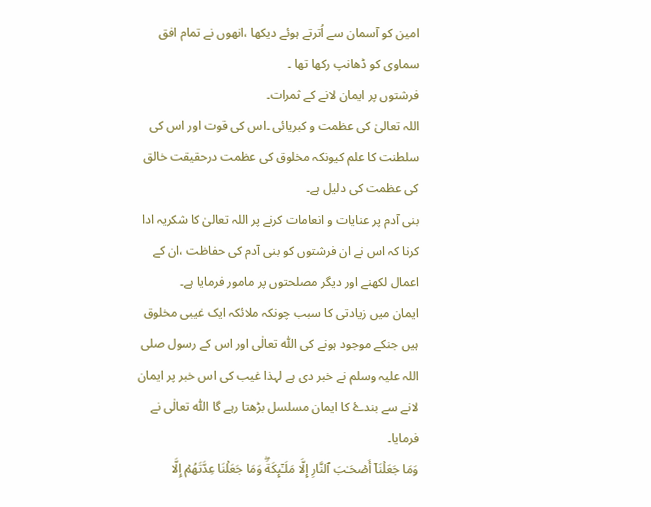امین کو آسمان سے اُترتے ہوئے دیکھا ،انھوں نے تمام افق سماوی کو ڈھانپ رکھا تھا ۔
فرشتوں پر ایمان لانے کے ثمرات۔
اللہ تعالیٰ کی عظمت و کبریائی ۔اس کی قوت اور اس کی سلطنت کا علم کیونکہ مخلوق کی عظمت درحقیقت خالق کی عظمت کی دلیل ہے۔
بنی آدم پر عنایات و انعامات کرنے پر اللہ تعالیٰ کا شکریہ ادا کرنا کہ اس نے ان فرشتوں کو بنی آدم کی حفاظت ،ان کے اعمال لکھنے اور دیگر مصلحتوں پر مامور فرمایا ہے۔
ایمان میں زیادتی کا سبب چونکہ ملائکہ ایک غیبی مخلوق ہیں جنکے موجود ہونے کی اللّٰہ تعالٰی اور اس کے رسول صلی اللہ علیہ وسلم نے خبر دی ہے لہذا غیب کی اس خبر پر ایمان لانے سے بندۓ کا ایمان مسلسل بڑھتا رہے گا اللّٰہ تعالٰی نے فرمایا۔
وَمَا جَعَلۡنَاۤ أَصۡحَـٰبَ ٱلنَّارِ إِلَّا مَلَـٰۤىِٕكَةࣰۖ وَمَا جَعَلۡنَا عِدَّتَهُمۡ إِلَّا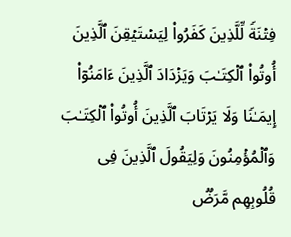فِتۡنَةࣰ لِّلَّذِینَ كَفَرُوا۟ لِیَسۡتَیۡقِنَ ٱلَّذِینَ أُوتُوا۟ ٱلۡكِتَـٰبَ وَیَزۡدَادَ ٱلَّذِینَ ءَامَنُوۤا۟ إِیمَـٰنࣰا وَلَا یَرۡتَابَ ٱلَّذِینَ أُوتُوا۟ ٱلۡكِتَـٰبَ وَٱلۡمُؤۡمِنُونَ وَلِیَقُولَ ٱلَّذِینَ فِی قُلُوبِهِم مَّرَضࣱ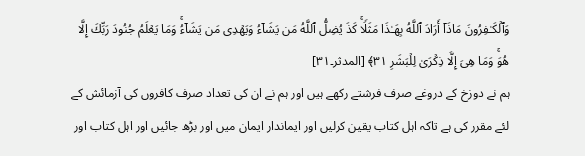وَٱلۡكَـٰفِرُونَ مَاذَاۤ أَرَادَ ٱللَّهُ بِهَـٰذَا مَثَلࣰاۚ كَذَ یُضِلُّ ٱللَّهُ مَن یَشَاۤءُ وَیَهۡدِی مَن یَشَاۤءُۚ وَمَا یَعۡلَمُ جُنُودَ رَبِّكَ إِلَّا هُوَۚ وَمَا هِیَ إِلَّا ذِكۡرَىٰ لِلۡبَشَرِ ٣١﴾ [المدثر۔٣١]
ہم نے دوزخ کے دروغے صرف فرشتے رکھے ہیں اور ہم نے ان کی تعداد صرف کافروں کی آزمائش کے لئے مقرر کی ہے تاکہ اہل کتاب یقین کرلیں اور ایماندار ایمان میں اور بڑھ جائیں اور اہل کتاب اور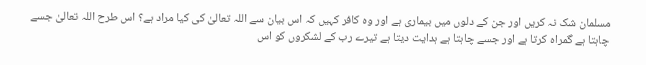مسلمان شک نہ کریں اور جن کے دلوں میں بیماری ہے اور وہ کافر کہیں کہ اس بیان سے اللہ تعالیٰ کی کیا مراد ہے؟ اس طرح اللہ تعالیٰ جسے چاہتا ہے گمراہ کرتا ہے اور جسے چاہتا ہے ہدایت دیتا ہے تیرے رب کے لشکروں کو اس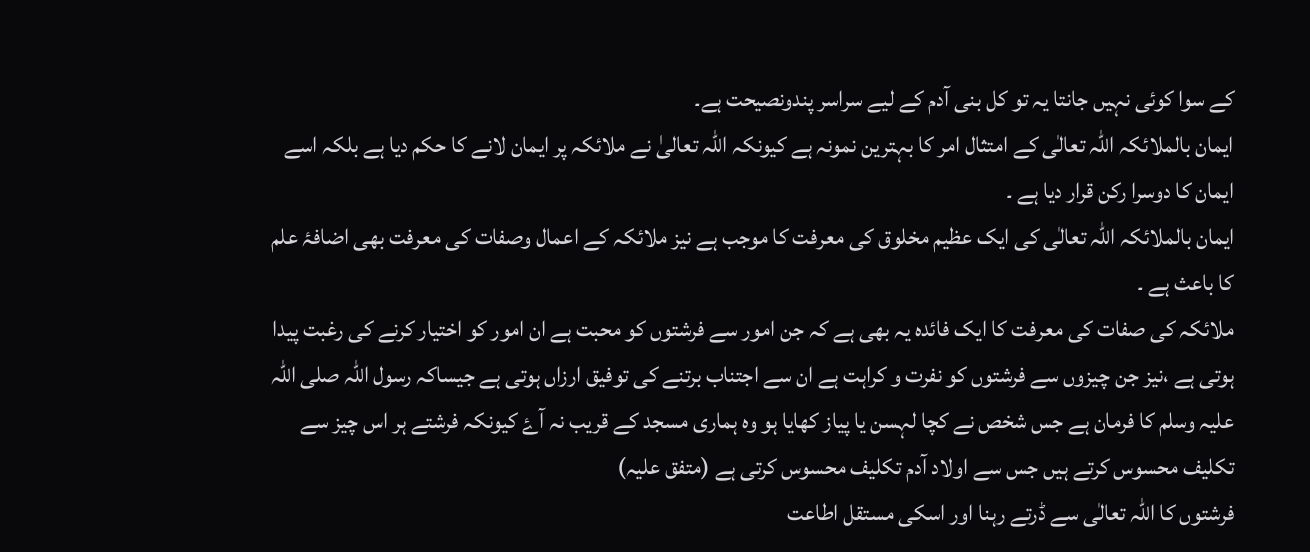کے سوا کوئی نہیں جانتا یہ تو کل بنی آدم کے لیے سراسر پندونصیحت ہے۔
ایمان بالملائکہ اللّٰہ تعالٰی کے امتثال امر کا بہترین نمونہ ہے کیونکہ اللہ تعالیٰ نے ملائکہ پر ایمان لانے کا حکم دیا ہے بلکہ اسے ایمان کا دوسرا رکن قرار دیا ہے ۔
ایمان بالملائکہ اللّٰہ تعالٰی کی ایک عظیم مخلوق کی معرفت کا موجب ہے نیز ملائکہ کے اعمال وصفات کی معرفت بھی اضافۂ علم کا باعث ہے ۔
ملائکہ کی صفات کی معرفت کا ایک فائدہ یہ بھی ہے کہ جن امور سے فرشتوں کو محبت ہے ان امور کو اختیار کرنے کی رغبت پیدا ہوتی ہے ،نیز جن چیزوں سے فرشتوں کو نفرت و کراہت ہے ان سے اجتناب برتنے کی توفیق ارزاں ہوتی ہے جیساکہ رسول اللہ صلی اللہ علیہ وسلم کا فرمان ہے جس شخص نے کچا لہسن یا پیاز کھایا ہو وہ ہماری مسجد کے قریب نہ آۓ کیونکہ فرشتے ہر اس چیز سے تکلیف محسوس کرتے ہیں جس سے اولاد آدم تکلیف محسوس کرتی ہے (متفق علیہ)
فرشتوں کا اللّٰہ تعالٰی سے ڈرتے رہنا اور اسکی مستقل اطاعت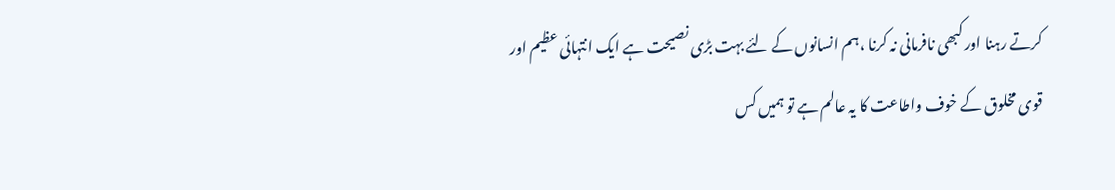کرتے رہنا اور کبھی نافرمانی نہ کرنا ،ہم انسانوں کے لئے بہت بڑی نصیحت ہے ایک انتہائی عظیم اور قوی مخلوق کے خوف واطاعت کا یہ عالم ہے تو ہمیں کس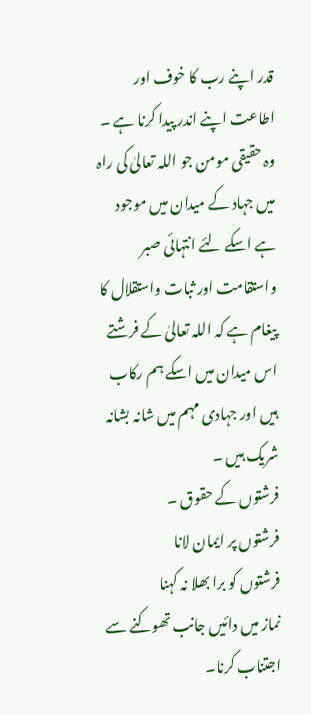قدر اپنے رب کا خوف اور اطاعت اپنے اندر پیدا کرنا ہے ۔
وہ حقیقی مومن جو اللہ تعالیٰ کی راہ میں جہاد کے میدان میں موجود ہے اسکے لئے انتہائی صبر واستقامت اور ثبات واستقلال کا پیغام ہے کہ اللہ تعالیٰ کے فرشتے اس میدان میں اسکے ہم رکاب ہیں اور جہادی مہم میں شانہ بشانہ شریک ہیں ۔
فرشتوں کے حقوق ۔
فرشتوں پر ایمان لانا
فرشتوں کو برا بھلا نہ کہنا
نماز میں دائیں جانب تھوکنے سے اجتناب کرنا۔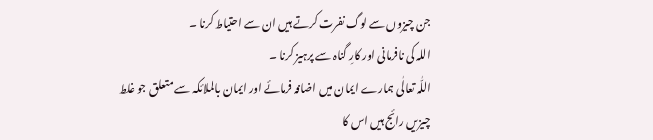جن چیزوں سے لوگ نفرت کرتے ہیں ان سے احتیاط کرنا ۔
اللہ کی نافرمانی اور کارِ گناہ سے پرہیز کرنا ۔
اللّٰہ تعالٰی ہمارے ایمان میں اضافہ فرمائے اور ایمان بالملائکہ سے متعلق جو غلط چیزیں رائج ہیں اس کا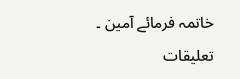خاتمہ فرمائے آمین ۔
تعليقات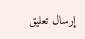إرسال تعليق